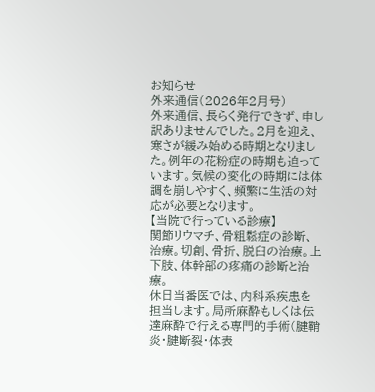お知らせ
外来通信(2026年2月号)
外来通信、長らく発行できず、申し訳ありませんでした。2月を迎え、寒さが緩み始める時期となりました。例年の花粉症の時期も迫っています。気候の変化の時期には体調を崩しやすく、頻繁に生活の対応が必要となります。
【当院で行っている診療】
関節リウマチ、骨粗鬆症の診断、治療。切創、骨折、脱臼の治療。上下肢、体幹部の疼痛の診断と治療。
休日当番医では、内科系疾患を担当します。局所麻酔もしくは伝達麻酔で行える専門的手術(腱鞘炎・腱断裂・体表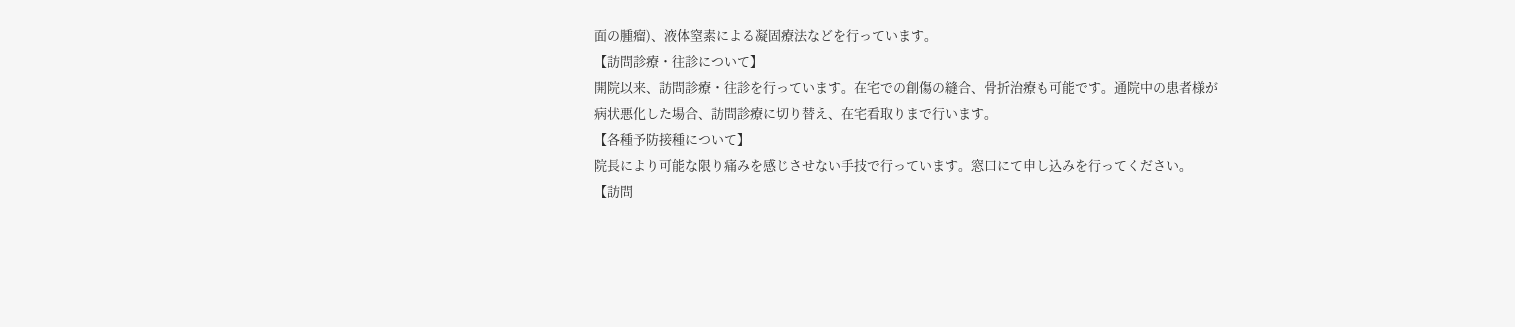面の腫瘤)、液体窒素による凝固療法などを行っています。
【訪問診療・往診について】
開院以来、訪問診療・往診を行っています。在宅での創傷の縫合、骨折治療も可能です。通院中の患者様が病状悪化した場合、訪問診療に切り替え、在宅看取りまで行います。
【各種予防接種について】
院長により可能な限り痛みを感じさせない手技で行っています。窓口にて申し込みを行ってください。
【訪問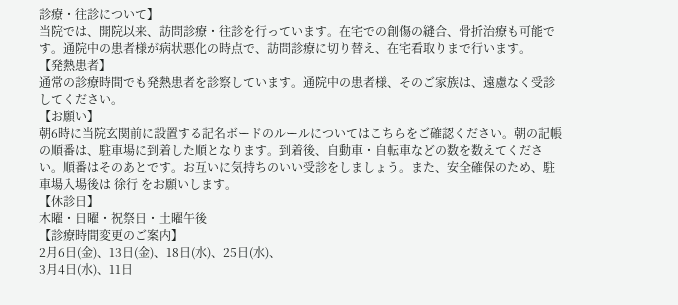診療・往診について】
当院では、開院以来、訪問診療・往診を行っています。在宅での創傷の縫合、骨折治療も可能です。通院中の患者様が病状悪化の時点で、訪問診療に切り替え、在宅看取りまで行います。
【発熱患者】
通常の診療時間でも発熱患者を診察しています。通院中の患者様、そのご家族は、遠慮なく受診してください。
【お願い】
朝6時に当院玄関前に設置する記名ボードのルールについてはこちらをご確認ください。朝の記帳の順番は、駐車場に到着した順となります。到着後、自動車・自転車などの数を数えてください。順番はそのあとです。お互いに気持ちのいい受診をしましょう。また、安全確保のため、駐車場入場後は 徐行 をお願いします。
【休診日】
木曜・日曜・祝祭日・土曜午後
【診療時間変更のご案内】
2月6日(金)、13日(金)、18日(水)、25日(水)、
3月4日(水)、11日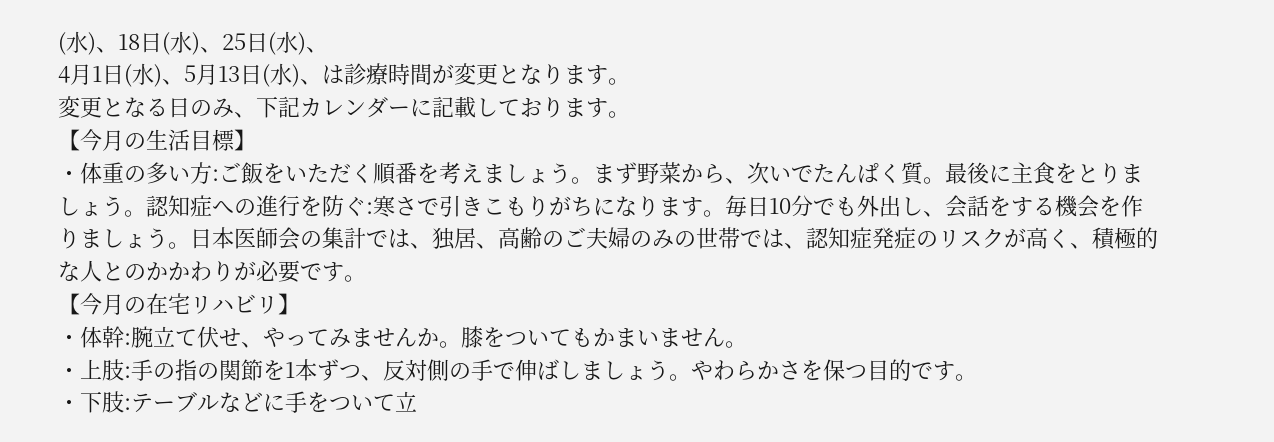(水)、18日(水)、25日(水)、
4月1日(水)、5月13日(水)、は診療時間が変更となります。
変更となる日のみ、下記カレンダーに記載しております。
【今月の生活目標】
・体重の多い方:ご飯をいただく順番を考えましょう。まず野菜から、次いでたんぱく質。最後に主食をとりましょう。認知症への進行を防ぐ:寒さで引きこもりがちになります。毎日10分でも外出し、会話をする機会を作りましょう。日本医師会の集計では、独居、高齢のご夫婦のみの世帯では、認知症発症のリスクが高く、積極的な人とのかかわりが必要です。
【今月の在宅リハビリ】
・体幹:腕立て伏せ、やってみませんか。膝をついてもかまいません。
・上肢:手の指の関節を1本ずつ、反対側の手で伸ばしましょう。やわらかさを保つ目的です。
・下肢:テーブルなどに手をついて立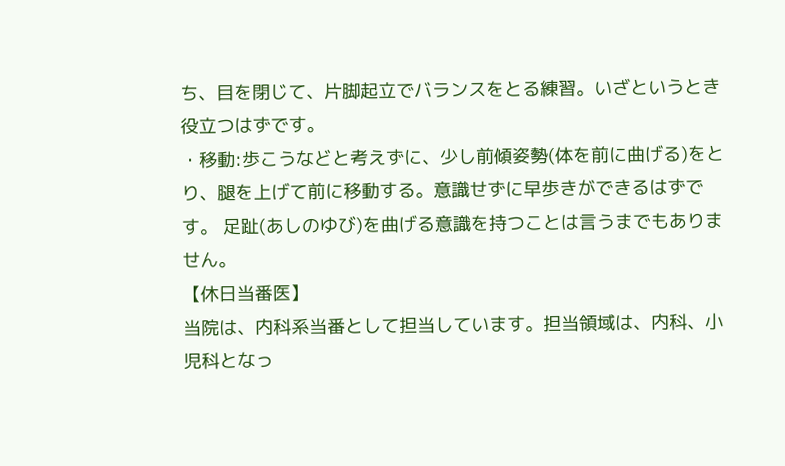ち、目を閉じて、片脚起立でバランスをとる練習。いざというとき役立つはずです。
・移動:歩こうなどと考えずに、少し前傾姿勢(体を前に曲げる)をとり、腿を上げて前に移動する。意識せずに早歩きができるはずです。 足趾(あしのゆび)を曲げる意識を持つことは言うまでもありません。
【休日当番医】
当院は、内科系当番として担当しています。担当領域は、内科、小児科となっ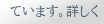ています。詳しく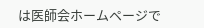は医師会ホームページで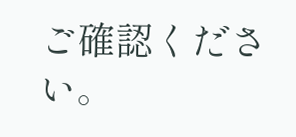ご確認ください。